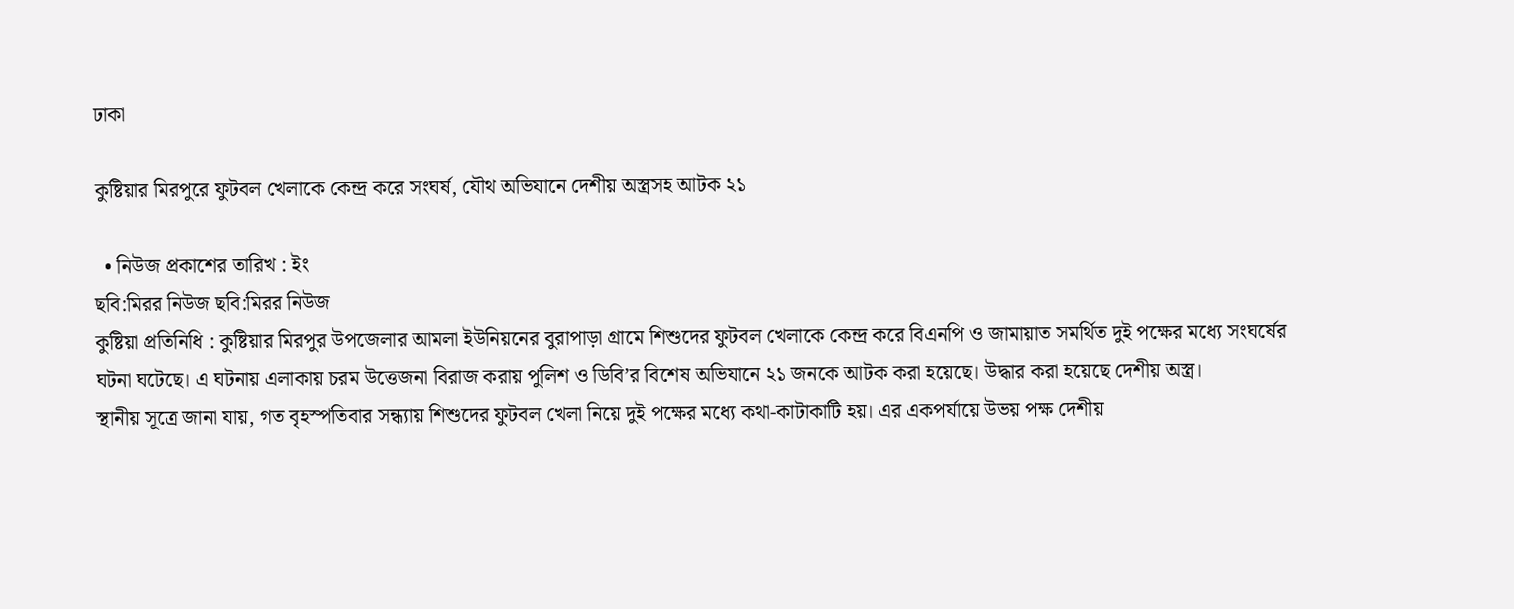ঢাকা

কুষ্টিয়ার মিরপুরে ফুটবল খেলাকে কেন্দ্র করে সংঘর্ষ, যৌথ অভিযানে দেশীয় অস্ত্রসহ আটক ২১

  • নিউজ প্রকাশের তারিখ : ইং
ছবি:মিরর নিউজ ছবি:মিরর নিউজ
কুষ্টিয়া প্রতিনিধি : কুষ্টিয়ার মিরপুর উপজেলার আমলা ইউনিয়নের বুরাপাড়া গ্রামে শিশুদের ফুটবল খেলাকে কেন্দ্র করে বিএনপি ও জামায়াত সমর্থিত দুই পক্ষের মধ্যে সংঘর্ষের ঘটনা ঘটেছে। এ ঘটনায় এলাকায় চরম উত্তেজনা বিরাজ করায় পুলিশ ও ডিবি’র বিশেষ অভিযানে ২১ জনকে আটক করা হয়েছে। উদ্ধার করা হয়েছে দেশীয় অস্ত্র।
স্থানীয় সূত্রে জানা যায়, গত বৃহস্পতিবার সন্ধ্যায় শিশুদের ফুটবল খেলা নিয়ে দুই পক্ষের মধ্যে কথা-কাটাকাটি হয়। এর একপর্যায়ে উভয় পক্ষ দেশীয়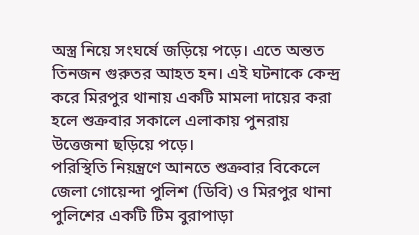অস্ত্র নিয়ে সংঘর্ষে জড়িয়ে পড়ে। এতে অন্তত তিনজন গুরুতর আহত হন। এই ঘটনাকে কেন্দ্র করে মিরপুর থানায় একটি মামলা দায়ের করা হলে শুক্রবার সকালে এলাকায় পুনরায় উত্তেজনা ছড়িয়ে পড়ে।
পরিস্থিতি নিয়ন্ত্রণে আনতে শুক্রবার বিকেলে জেলা গোয়েন্দা পুলিশ (ডিবি) ও মিরপুর থানা পুলিশের একটি টিম বুরাপাড়া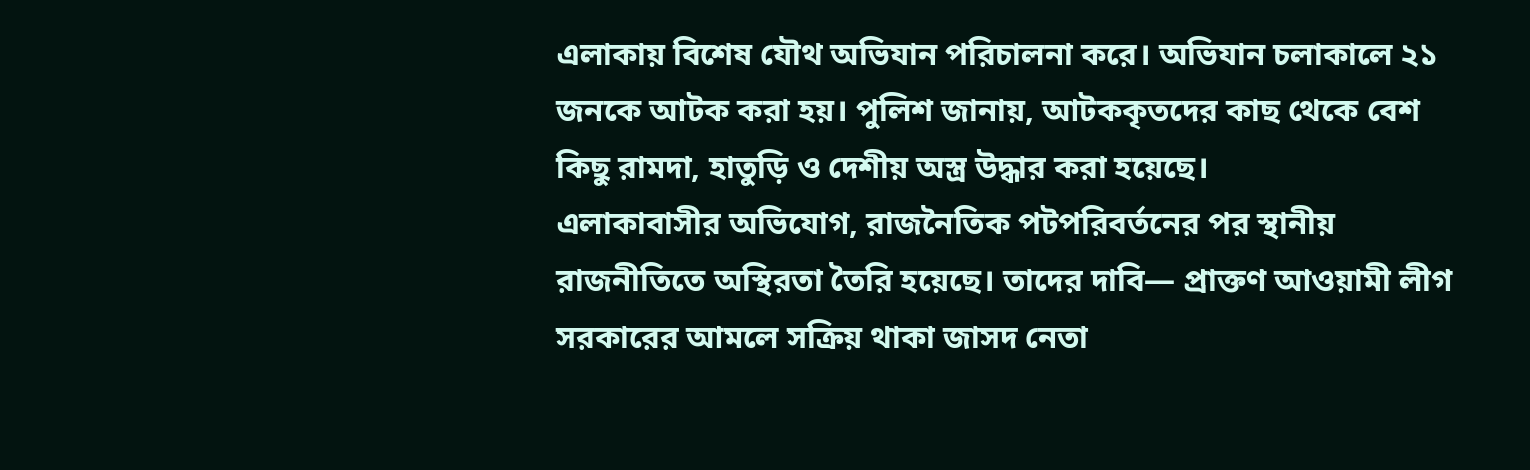এলাকায় বিশেষ যৌথ অভিযান পরিচালনা করে। অভিযান চলাকালে ২১ জনকে আটক করা হয়। পুলিশ জানায়, আটককৃতদের কাছ থেকে বেশ কিছু রামদা, হাতুড়ি ও দেশীয় অস্ত্র উদ্ধার করা হয়েছে।
এলাকাবাসীর অভিযোগ, রাজনৈতিক পটপরিবর্তনের পর স্থানীয় রাজনীতিতে অস্থিরতা তৈরি হয়েছে। তাদের দাবি— প্রাক্তণ আওয়ামী লীগ সরকারের আমলে সক্রিয় থাকা জাসদ নেতা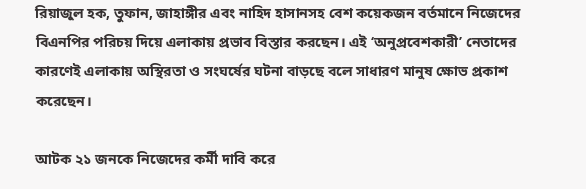রিয়াজুল হক, তুফান, জাহাঙ্গীর এবং নাহিদ হাসানসহ বেশ কয়েকজন বর্তমানে নিজেদের বিএনপির পরিচয় দিয়ে এলাকায় প্রভাব বিস্তার করছেন। এই ‘অনুপ্রবেশকারী’ নেতাদের কারণেই এলাকায় অস্থিরতা ও সংঘর্ষের ঘটনা বাড়ছে বলে সাধারণ মানুষ ক্ষোভ প্রকাশ করেছেন।

আটক ২১ জনকে নিজেদের কর্মী দাবি করে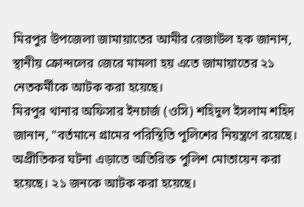মিরপুর উপজেলা জামায়াতের আমীর রেজাউল হক জানান, স্থানীয় ক্রোন্দলের জেরে মামলা হয় এতে জামায়াতের ২১ নেতকর্মীকে আটক করা হয়েছে।
মিরপুর থানার অফিসার ইনচার্জ (ওসি) শহিদুল ইসলাম শহিদ জানান, "বর্তমানে গ্রামের পরিস্থিতি পুলিশের নিয়ন্ত্রণে রয়েছে। অপ্রীতিকর ঘটনা এড়াতে অতিরিক্ত পুলিশ মোতায়েন করা হয়েছে। ২১ জনকে আটক করা হয়েছে।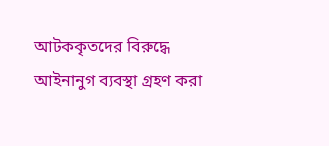আটককৃতদের বিরুদ্ধে আইনানুগ ব্যবস্থা গ্রহণ করা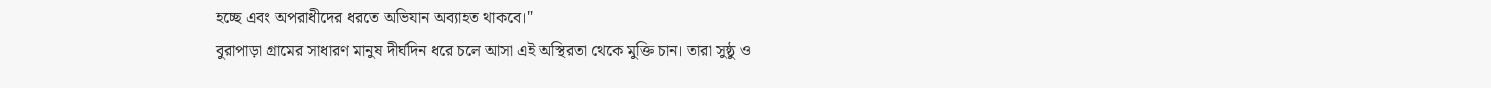হচ্ছে এবং অপরাধীদের ধরতে অভিযান অব্যাহত থাকবে।"
বুরাপাড়া গ্রামের সাধারণ মানুষ দীর্ঘদিন ধরে চলে আসা এই অস্থিরতা থেকে মুক্তি চান। তারা সুষ্ঠু ও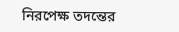নিরপেক্ষ তদন্তের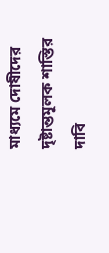মাধ্যমে দোষীদের দৃষ্টান্তমূলক শাস্তির দাবি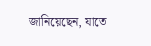জানিয়েছেন, যাতে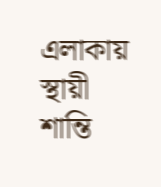এলাকায় স্থায়ী শান্তি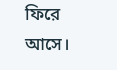ফিরে আসে।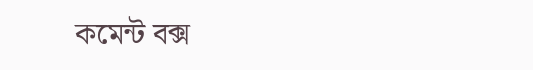কমেন্ট বক্স